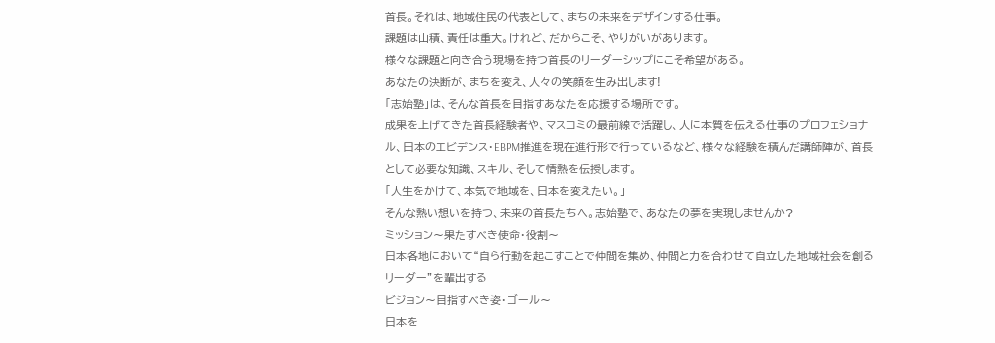首長。それは、地域住民の代表として、まちの未来をデザインする仕事。
課題は山積、責任は重大。けれど、だからこそ、やりがいがあります。
様々な課題と向き合う現場を持つ首長のリーダーシップにこそ希望がある。
あなたの決断が、まちを変え、人々の笑顔を生み出します!
「志始塾」は、そんな首長を目指すあなたを応援する場所です。
成果を上げてきた首長経験者や、マスコミの最前線で活躍し、人に本質を伝える仕事のプロフェショナル、日本のエビデンス・EBPM推進を現在進行形で行っているなど、様々な経験を積んだ講師陣が、首長として必要な知識、スキル、そして情熱を伝授します。
「人生をかけて、本気で地域を、日本を変えたい。」
そんな熱い想いを持つ、未来の首長たちへ。志始塾で、あなたの夢を実現しませんか?
ミッション〜果たすべき使命・役割〜
日本各地において“自ら行動を起こすことで仲間を集め、仲間と力を合わせて自立した地域社会を創るリーダー”を輩出する
ビジョン〜目指すべき姿・ゴール〜
日本を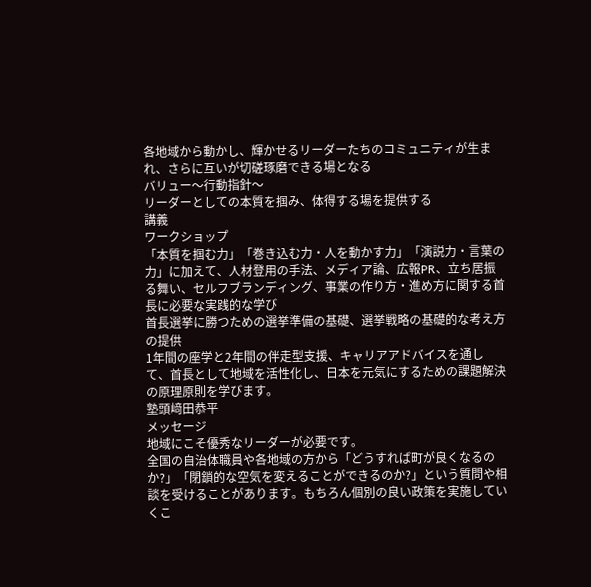各地域から動かし、輝かせるリーダーたちのコミュニティが生まれ、さらに互いが切磋琢磨できる場となる
バリュー〜行動指針〜
リーダーとしての本質を掴み、体得する場を提供する
講義
ワークショップ
「本質を掴む力」「巻き込む力・人を動かす力」「演説力・言葉の力」に加えて、人材登用の手法、メディア論、広報PR、立ち居振る舞い、セルフブランディング、事業の作り方・進め方に関する首長に必要な実践的な学び
首長選挙に勝つための選挙準備の基礎、選挙戦略の基礎的な考え方の提供
1年間の座学と2年間の伴走型支援、キャリアアドバイスを通して、首長として地域を活性化し、日本を元気にするための課題解決の原理原則を学びます。
塾頭﨑田恭平
メッセージ
地域にこそ優秀なリーダーが必要です。
全国の自治体職員や各地域の方から「どうすれば町が良くなるのか?」「閉鎖的な空気を変えることができるのか?」という質問や相談を受けることがあります。もちろん個別の良い政策を実施していくこ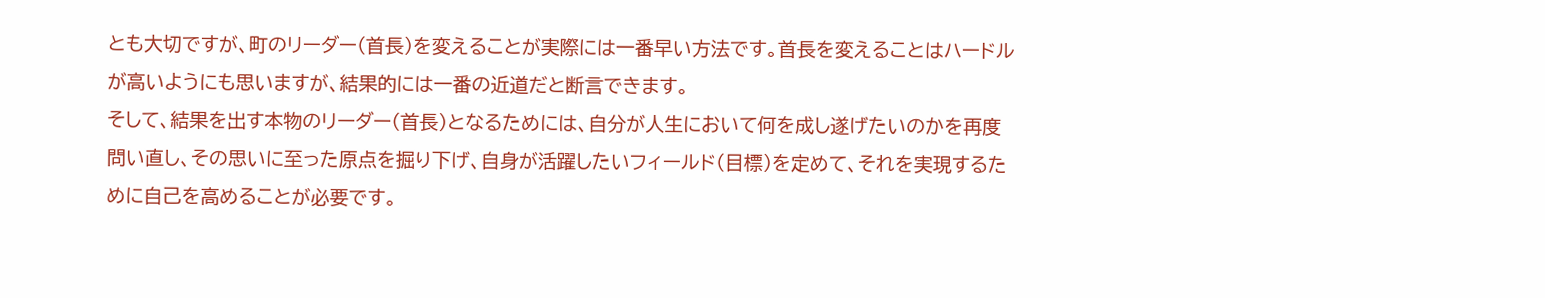とも大切ですが、町のリーダー(首長)を変えることが実際には一番早い方法です。首長を変えることはハードルが高いようにも思いますが、結果的には一番の近道だと断言できます。
そして、結果を出す本物のリーダー(首長)となるためには、自分が人生において何を成し遂げたいのかを再度問い直し、その思いに至った原点を掘り下げ、自身が活躍したいフィールド(目標)を定めて、それを実現するために自己を高めることが必要です。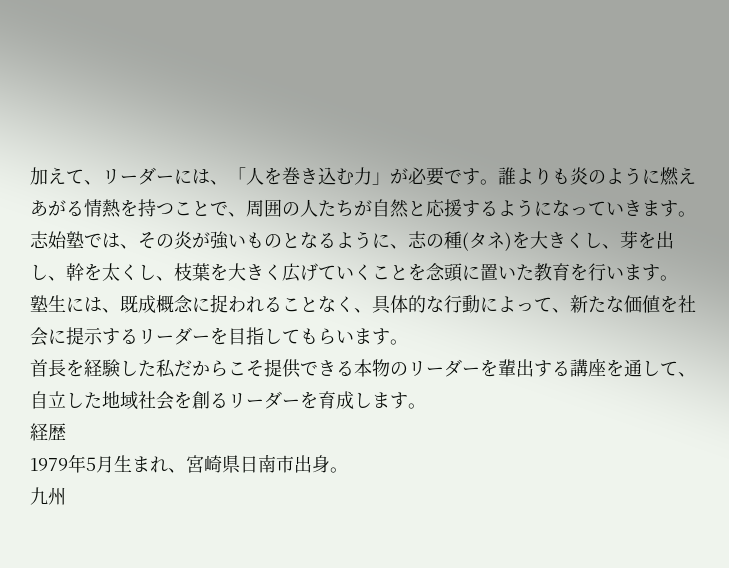加えて、リーダーには、「人を巻き込む力」が必要です。誰よりも炎のように燃えあがる情熱を持つことで、周囲の人たちが自然と応援するようになっていきます。志始塾では、その炎が強いものとなるように、志の種(タネ)を大きくし、芽を出し、幹を太くし、枝葉を大きく広げていくことを念頭に置いた教育を行います。
塾生には、既成概念に捉われることなく、具体的な行動によって、新たな価値を社会に提示するリーダーを目指してもらいます。
首長を経験した私だからこそ提供できる本物のリーダーを輩出する講座を通して、自立した地域社会を創るリーダーを育成します。
経歴
1979年5月生まれ、宮崎県日南市出身。
九州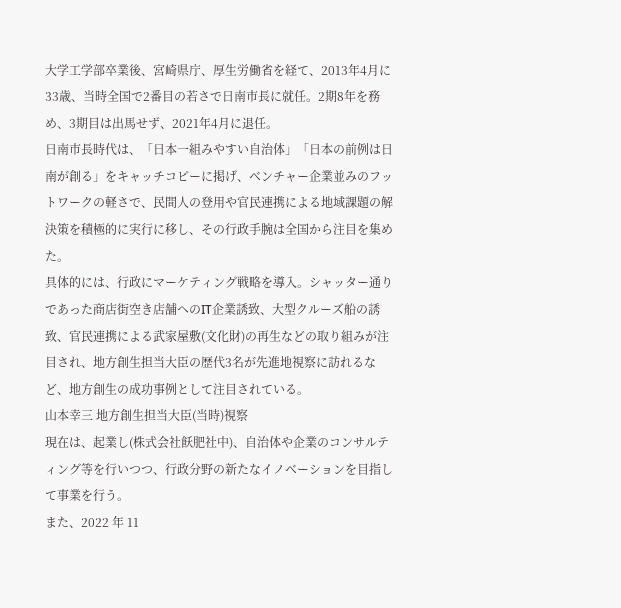大学工学部卒業後、宮崎県庁、厚生労働省を経て、2013年4月に33歳、当時全国で2番目の若さで日南市長に就任。2期8年を務め、3期目は出馬せず、2021年4月に退任。
日南市長時代は、「日本一組みやすい自治体」「日本の前例は日南が創る」をキャッチコピーに掲げ、ベンチャー企業並みのフットワークの軽さで、民間人の登用や官民連携による地域課題の解決策を積極的に実行に移し、その行政手腕は全国から注目を集めた。
具体的には、行政にマーケティング戦略を導入。シャッター通りであった商店街空き店舗へのIT企業誘致、大型クルーズ船の誘致、官民連携による武家屋敷(文化財)の再生などの取り組みが注目され、地方創生担当大臣の歴代3名が先進地視察に訪れるなど、地方創生の成功事例として注目されている。
山本幸三 地方創生担当大臣(当時)視察
現在は、起業し(株式会社飫肥社中)、自治体や企業のコンサルティング等を行いつつ、行政分野の新たなイノベーションを目指して事業を行う。
また、2022 年 11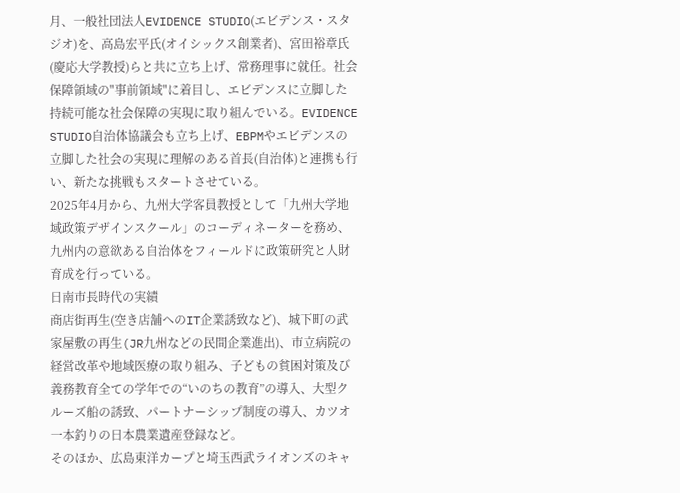月、一般社団法人EVIDENCE STUDIO(エビデンス・スタジオ)を、高島宏平氏(オイシックス創業者)、宮田裕章氏(慶応大学教授)らと共に立ち上げ、常務理事に就任。社会保障領域の"事前領域"に着目し、エビデンスに立脚した持続可能な社会保障の実現に取り組んでいる。EVIDENCE STUDIO自治体協議会も立ち上げ、EBPMやエビデンスの立脚した社会の実現に理解のある首長(自治体)と連携も行い、新たな挑戦もスタートさせている。
2025年4月から、九州大学客員教授として「九州大学地域政策デザインスクール」のコーディネーターを務め、九州内の意欲ある自治体をフィールドに政策研究と人財育成を行っている。
日南市長時代の実績
商店街再生(空き店舗へのIT企業誘致など)、城下町の武家屋敷の再生(JR九州などの民間企業進出)、市立病院の経営改革や地域医療の取り組み、子どもの貧困対策及び義務教育全ての学年での“いのちの教育”の導入、大型クルーズ船の誘致、パートナーシップ制度の導入、カツオ一本釣りの日本農業遺産登録など。
そのほか、広島東洋カープと埼玉西武ライオンズのキャ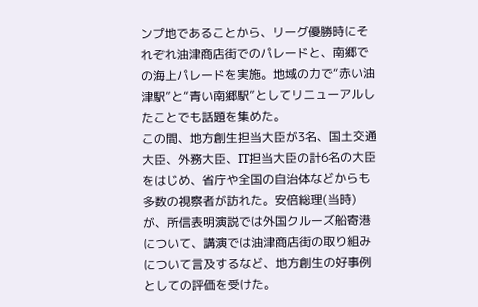ンプ地であることから、リーグ優勝時にそれぞれ油津商店街でのパレードと、南郷での海上パレードを実施。地域の力で“赤い油津駅”と“青い南郷駅”としてリニューアルしたことでも話題を集めた。
この間、地方創生担当大臣が3名、国土交通大臣、外務大臣、IT担当大臣の計6名の大臣をはじめ、省庁や全国の自治体などからも多数の視察者が訪れた。安倍総理(当時)が、所信表明演説では外国クルーズ船寄港について、講演では油津商店街の取り組みについて言及するなど、地方創生の好事例としての評価を受けた。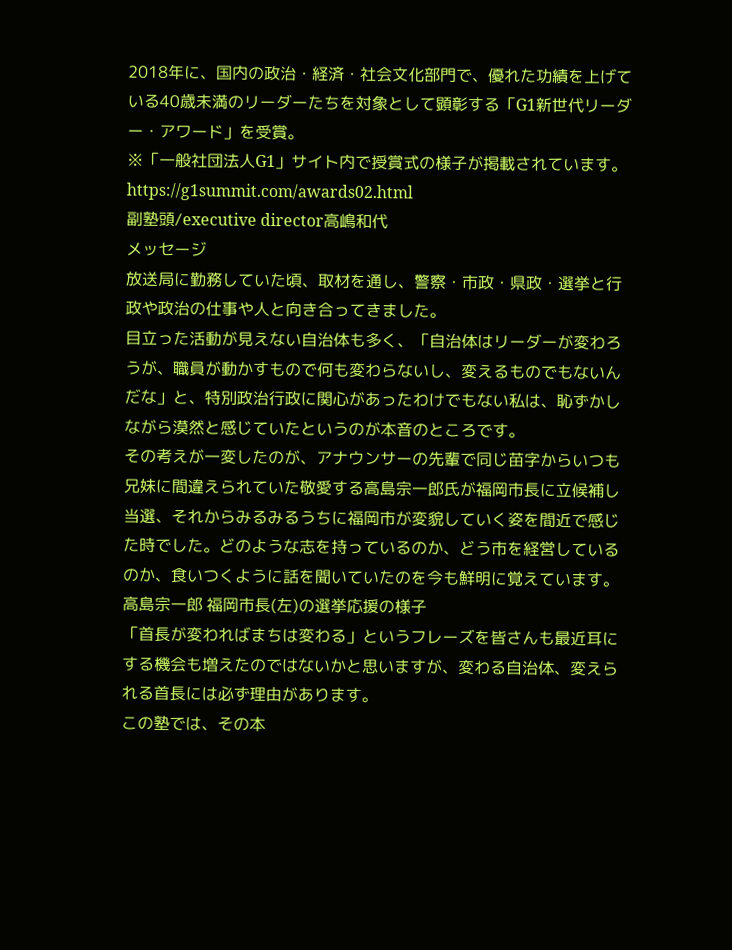2018年に、国内の政治・経済・社会文化部門で、優れた功績を上げている40歳未満のリーダーたちを対象として顕彰する「G1新世代リーダー・アワード」を受賞。
※「一般社団法人G1」サイト内で授賞式の様子が掲載されています。
https://g1summit.com/awards02.html
副塾頭/executive director高嶋和代
メッセージ
放送局に勤務していた頃、取材を通し、警察・市政・県政・選挙と行政や政治の仕事や人と向き合ってきました。
目立った活動が見えない自治体も多く、「自治体はリーダーが変わろうが、職員が動かすもので何も変わらないし、変えるものでもないんだな」と、特別政治行政に関心があったわけでもない私は、恥ずかしながら漠然と感じていたというのが本音のところです。
その考えが一変したのが、アナウンサーの先輩で同じ苗字からいつも兄妹に間違えられていた敬愛する高島宗一郎氏が福岡市長に立候補し当選、それからみるみるうちに福岡市が変貌していく姿を間近で感じた時でした。どのような志を持っているのか、どう市を経営しているのか、食いつくように話を聞いていたのを今も鮮明に覚えています。
高島宗一郎 福岡市長(左)の選挙応援の様子
「首長が変わればまちは変わる」というフレーズを皆さんも最近耳にする機会も増えたのではないかと思いますが、変わる自治体、変えられる首長には必ず理由があります。
この塾では、その本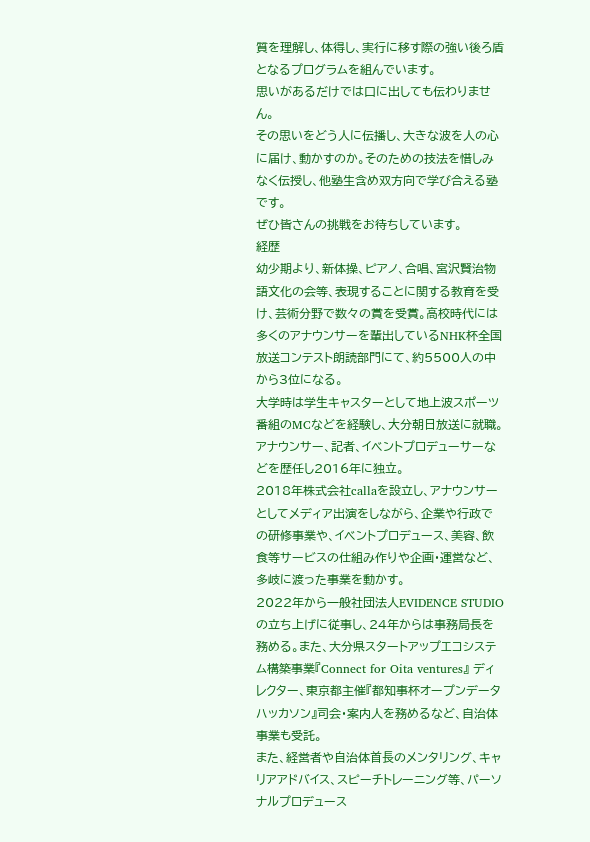質を理解し、体得し、実行に移す際の強い後ろ盾となるプログラムを組んでいます。
思いがあるだけでは口に出しても伝わりません。
その思いをどう人に伝播し、大きな波を人の心に届け、動かすのか。そのための技法を惜しみなく伝授し、他塾生含め双方向で学び合える塾です。
ぜひ皆さんの挑戦をお待ちしています。
経歴
幼少期より、新体操、ピアノ、合唱、宮沢賢治物語⽂化の会等、表現することに関する教育を受け、芸術分野で数々の賞を受賞。⾼校時代には多くのアナウンサーを輩出しているNHK杯全国放送コンテスト朗読部⾨にて、約5500⼈の中から3位になる。
⼤学時は学⽣キャスターとして地上波スポーツ番組のMCなどを経験し、⼤分朝⽇放送に就職。アナウンサー、記者、イベントプロデューサーなどを歴任し2016年に独⽴。
2018年株式会社callaを設立し、アナウンサーとしてメディア出演をしながら、企業や行政での研修事業や、イベントプロデュース、美容、飲食等サービスの仕組み作りや企画・運営など、多岐に渡った事業を動かす。
2022年から一般社団法人EVIDENCE STUDIOの立ち上げに従事し、24年からは事務局長を務める。また、大分県スタートアップエコシステム構築事業『Connect for Oita ventures』 ディレクター、東京都主催『都知事杯オープンデータハッカソン』司会・案内人を務めるなど、自治体事業も受託。
また、経営者や⾃治体⾸⻑のメンタリング、キャリアアドバイス、スピーチトレーニング等、パーソナルプロデュース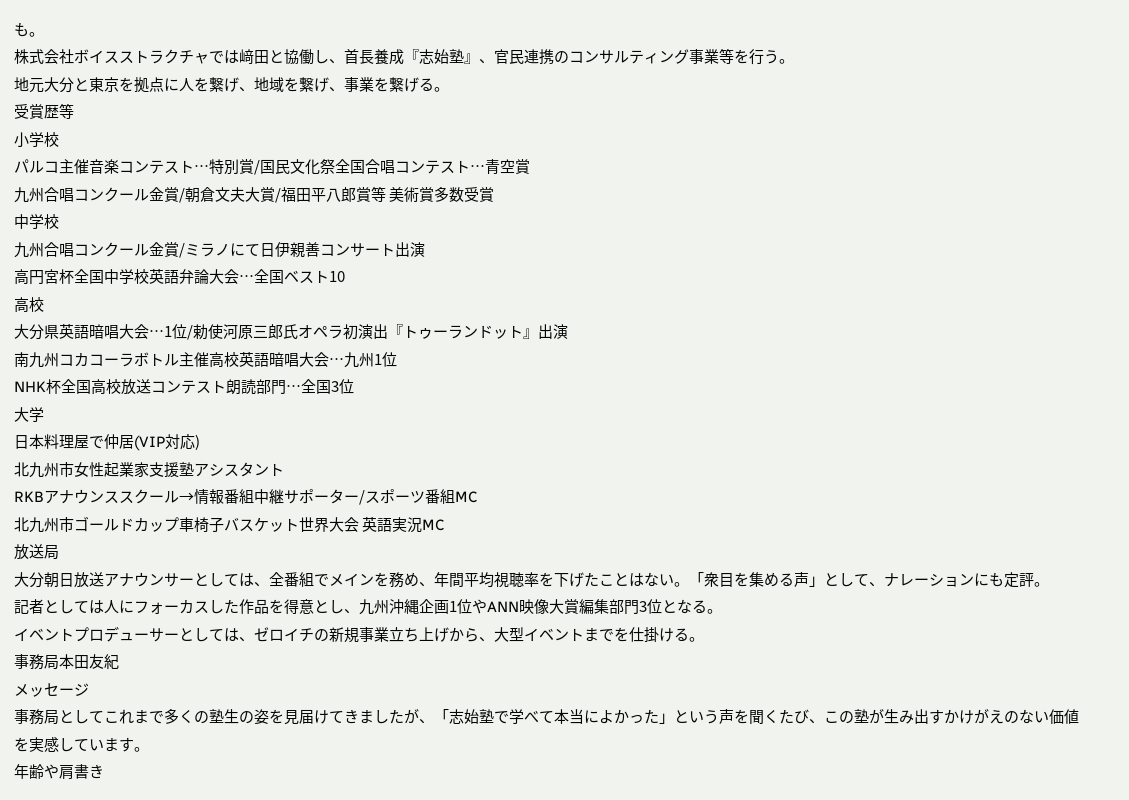も。
株式会社ボイスストラクチャでは﨑田と協働し、首長養成『志始塾』、官民連携のコンサルティング事業等を行う。
地元大分と東京を拠点に人を繋げ、地域を繋げ、事業を繋げる。
受賞歴等
⼩学校
パルコ主催音楽コンテスト…特別賞/国⺠⽂化祭全国合唱コンテスト…⻘空賞
九州合唱コンクール⾦賞/朝倉⽂夫⼤賞/福⽥平⼋郎賞等 美術賞多数受賞
中学校
九州合唱コンクール⾦賞/ミラノにて⽇伊親善コンサート出演
⾼円宮杯全国中学校英語弁論⼤会…全国ベスト10
⾼校
⼤分県英語暗唱⼤会…1位/勅使河原三郎⽒オペラ初演出『トゥーランドット』出演
南九州コカコーラボトル主催⾼校英語暗唱⼤会…九州1位
NHK杯全国⾼校放送コンテスト朗読部⾨…全国3位
⼤学
⽇本料理屋で仲居(VIP対応)
北九州市⼥性起業家⽀援塾アシスタント
RKBアナウンススクール→情報番組中継サポーター/スポーツ番組MC
北九州市ゴールドカップ⾞椅⼦バスケット世界⼤会 英語実況MC
放送局
⼤分朝⽇放送アナウンサーとしては、全番組でメインを務め、年間平均視聴率を下げたことはない。「衆⽬を集める声」として、ナレーションにも定評。
記者としては⼈にフォーカスした作品を得意とし、九州沖縄企画1位やANN映像⼤賞編集部⾨3位となる。
イベントプロデューサーとしては、ゼロイチの新規事業⽴ち上げから、⼤型イベントまでを仕掛ける。
事務局本田友紀
メッセージ
事務局としてこれまで多くの塾生の姿を見届けてきましたが、「志始塾で学べて本当によかった」という声を聞くたび、この塾が生み出すかけがえのない価値を実感しています。
年齢や肩書き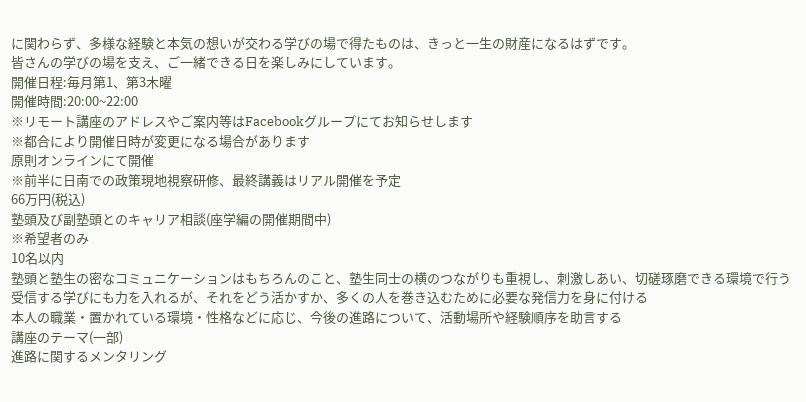に関わらず、多様な経験と本気の想いが交わる学びの場で得たものは、きっと一生の財産になるはずです。
皆さんの学びの場を支え、ご一緒できる日を楽しみにしています。
開催日程:毎月第1、第3木曜
開催時間:20:00~22:00
※リモート講座のアドレスやご案内等はFacebookグループにてお知らせします
※都合により開催日時が変更になる場合があります
原則オンラインにて開催
※前半に日南での政策現地視察研修、最終講義はリアル開催を予定
66万円(税込)
塾頭及び副塾頭とのキャリア相談(座学編の開催期間中)
※希望者のみ
10名以内
塾頭と塾生の密なコミュニケーションはもちろんのこと、塾生同士の横のつながりも重視し、刺激しあい、切磋琢磨できる環境で行う
受信する学びにも力を入れるが、それをどう活かすか、多くの人を巻き込むために必要な発信力を身に付ける
本人の職業・置かれている環境・性格などに応じ、今後の進路について、活動場所や経験順序を助言する
講座のテーマ(一部)
進路に関するメンタリング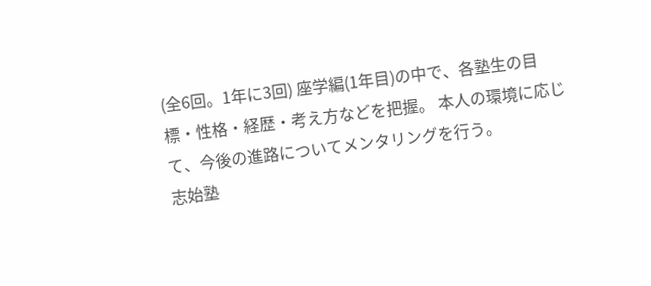(全6回。1年に3回) 座学編(1年目)の中で、各塾生の目標・性格・経歴・考え方などを把握。 本人の環境に応じて、今後の進路についてメンタリングを行う。
志始塾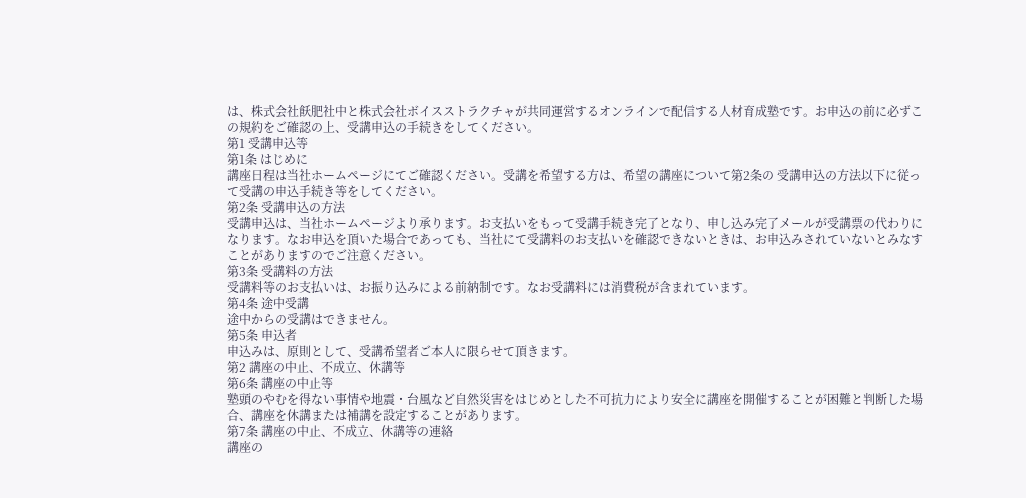は、株式会社飫肥社中と株式会社ボイスストラクチャが共同運営するオンラインで配信する人材育成塾です。お申込の前に必ずこの規約をご確認の上、受講申込の手続きをしてください。
第1 受講申込等
第1条 はじめに
講座日程は当社ホームページにてご確認ください。受講を希望する方は、希望の講座について第2条の 受講申込の方法以下に従って受講の申込手続き等をしてください。
第2条 受講申込の方法
受講申込は、当社ホームページより承ります。お支払いをもって受講手続き完了となり、申し込み完了メールが受講票の代わりになります。なお申込を頂いた場合であっても、当社にて受講料のお支払いを確認できないときは、お申込みされていないとみなすことがありますのでご注意ください。
第3条 受講料の方法
受講料等のお支払いは、お振り込みによる前納制です。なお受講料には消費税が含まれています。
第4条 途中受講
途中からの受講はできません。
第5条 申込者
申込みは、原則として、受講希望者ご本人に限らせて頂きます。
第2 講座の中止、不成立、休講等
第6条 講座の中止等
塾頭のやむを得ない事情や地震・台風など自然災害をはじめとした不可抗力により安全に講座を開催することが困難と判断した場合、講座を休講または補講を設定することがあります。
第7条 講座の中止、不成立、休講等の連絡
講座の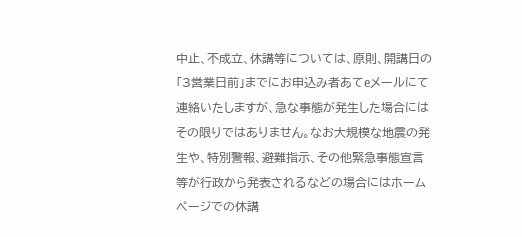中止、不成立、休講等については、原則、開講日の「3営業日前」までにお申込み者あてeメールにて連絡いたしますが、急な事態が発生した場合にはその限りではありません。なお大規模な地震の発生や、特別警報、避難指示、その他緊急事態宣言等が行政から発表されるなどの場合にはホームページでの休講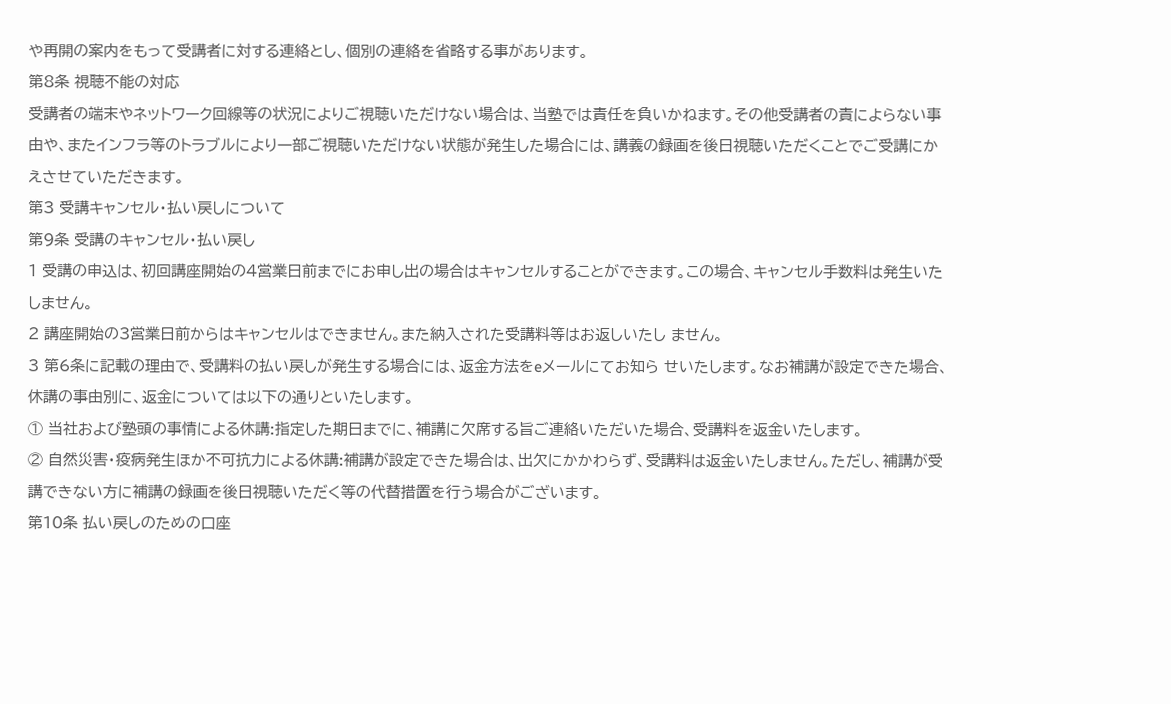や再開の案内をもって受講者に対する連絡とし、個別の連絡を省略する事があります。
第8条 視聴不能の対応
受講者の端末やネットワーク回線等の状況によりご視聴いただけない場合は、当塾では責任を負いかねます。その他受講者の責によらない事由や、またインフラ等のトラブルにより一部ご視聴いただけない状態が発生した場合には、講義の録画を後日視聴いただくことでご受講にかえさせていただきます。
第3 受講キャンセル・払い戻しについて
第9条 受講のキャンセル・払い戻し
1 受講の申込は、初回講座開始の4営業日前までにお申し出の場合はキャンセルすることができます。この場合、キャンセル手数料は発生いたしません。
2 講座開始の3営業日前からはキャンセルはできません。また納入された受講料等はお返しいたし ません。
3 第6条に記載の理由で、受講料の払い戻しが発生する場合には、返金方法をeメールにてお知ら せいたします。なお補講が設定できた場合、休講の事由別に、返金については以下の通りといたします。
① 当社および塾頭の事情による休講:指定した期日までに、補講に欠席する旨ご連絡いただいた場合、受講料を返金いたします。
② 自然災害・疫病発生ほか不可抗力による休講:補講が設定できた場合は、出欠にかかわらず、受講料は返金いたしません。ただし、補講が受講できない方に補講の録画を後日視聴いただく等の代替措置を行う場合がございます。
第10条 払い戻しのための口座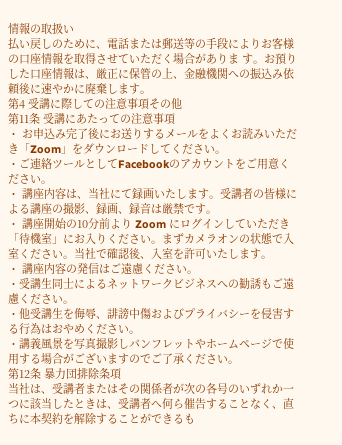情報の取扱い
払い戻しのために、電話または郵送等の手段によりお客様の口座情報を取得させていただく場合がありま す。お預りした口座情報は、厳正に保管の上、金融機関への振込み依頼後に速やかに廃棄します。
第4 受講に際しての注意事項その他
第11条 受講にあたっての注意事項
・ お申込み完了後にお送りするメールをよくお読みいただき「Zoom」をダウンロードしてください。
・ご連絡ツールとしてFacebookのアカウントをご用意ください。
・ 講座内容は、当社にて録画いたします。受講者の皆様による講座の撮影、録画、録音は厳禁です。
・ 講座開始の10分前より Zoom にログインしていただき「待機室」にお入りください。まずカメラオンの状態で入室ください。当社で確認後、入室を許可いたします。
・ 講座内容の発信はご遠慮ください。
・受講生同士によるネットワークビジネスへの勧誘もご遠慮ください。
・他受講生を侮辱、誹謗中傷およびプライバシーを侵害する行為はおやめください。
・講義風景を写真撮影しパンフレットやホームページで使用する場合がございますのでご了承ください。
第12条 暴力団排除条項
当社は、受講者またはその関係者が次の各号のいずれか一つに該当したときは、受講者へ何ら催告することなく、直ちに本契約を解除することができるも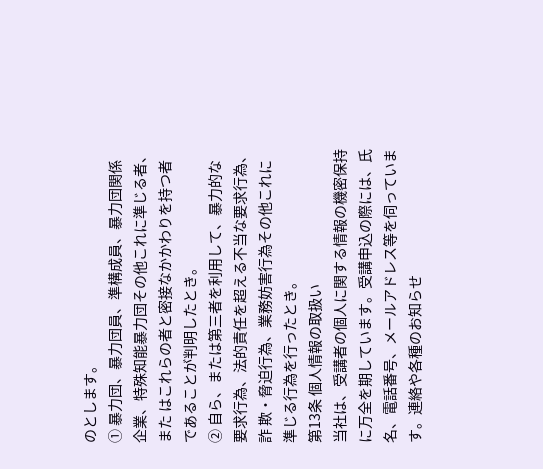のとします。
① 暴力団、暴力団員、準構成員、暴力団関係企業、特殊知能暴力団その他これに準じる者、また はこれらの者と密接なかかわりを持つ者であることが判明したとき。
② 自ら、または第三者を利用して、暴力的な要求行為、法的責任を超える不当な要求行為、詐 欺・脅迫行為、業務妨害行為その他これに準じる行為を行ったとき。
第13条 個人情報の取扱い
当社は、受講者の個人に関する情報の機密保持に万全を期しています。受講申込の際には、氏名、電話番号、メールアドレス等を伺っています。連絡や各種のお知らせ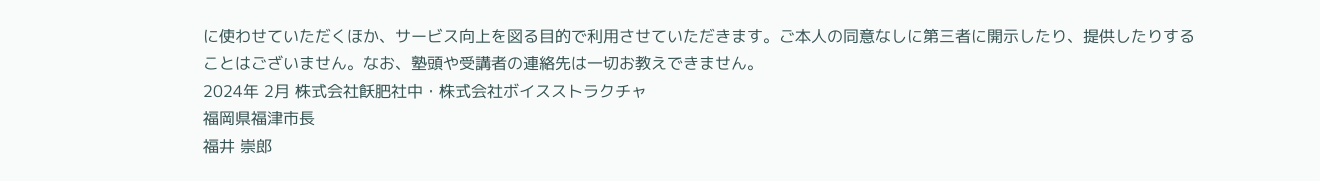に使わせていただくほか、サービス向上を図る目的で利用させていただきます。ご本人の同意なしに第三者に開示したり、提供したりすることはございません。なお、塾頭や受講者の連絡先は一切お教えできません。
2024年 2月 株式会社飫肥社中・株式会社ボイスストラクチャ
福岡県福津市長
福井 崇郎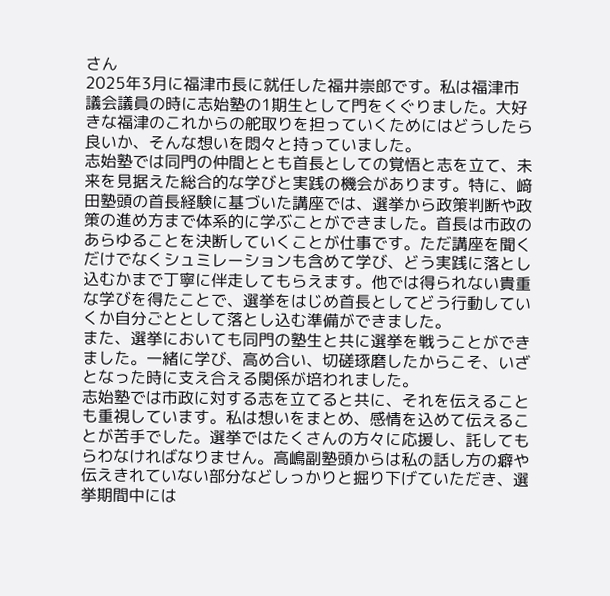さん
2025年3月に福津市長に就任した福井崇郎です。私は福津市議会議員の時に志始塾の1期生として門をくぐりました。大好きな福津のこれからの舵取りを担っていくためにはどうしたら良いか、そんな想いを悶々と持っていました。
志始塾では同門の仲間ととも首長としての覚悟と志を立て、未来を見据えた総合的な学びと実践の機会があります。特に、﨑田塾頭の首長経験に基づいた講座では、選挙から政策判断や政策の進め方まで体系的に学ぶことができました。首長は市政のあらゆることを決断していくことが仕事です。ただ講座を聞くだけでなくシュミレーションも含めて学び、どう実践に落とし込むかまで丁寧に伴走してもらえます。他では得られない貴重な学びを得たことで、選挙をはじめ首長としてどう行動していくか自分ごととして落とし込む準備ができました。
また、選挙においても同門の塾生と共に選挙を戦うことができました。一緒に学び、高め合い、切磋琢磨したからこそ、いざとなった時に支え合える関係が培われました。
志始塾では市政に対する志を立てると共に、それを伝えることも重視しています。私は想いをまとめ、感情を込めて伝えることが苦手でした。選挙ではたくさんの方々に応援し、託してもらわなければなりません。高嶋副塾頭からは私の話し方の癖や伝えきれていない部分などしっかりと掘り下げていただき、選挙期間中には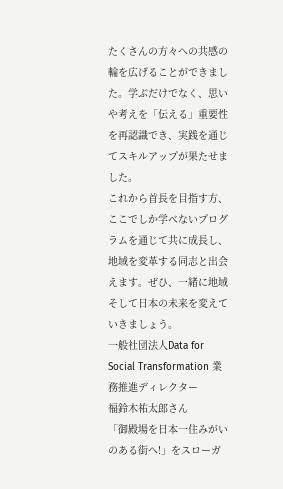たくさんの方々への共感の輪を広げることができました。学ぶだけでなく、思いや考えを「伝える」重要性を再認識でき、実践を通じてスキルアップが果たせました。
これから首長を目指す方、ここでしか学べないプログラムを通じて共に成長し、地域を変革する同志と出会えます。ぜひ、一緒に地域そして日本の未来を変えていきましょう。
一般社団法人Data for Social Transformation 業務推進ディレクター
福鈴木祐太郎さん
「御殿場を日本一住みがいのある街へ!」をスローガ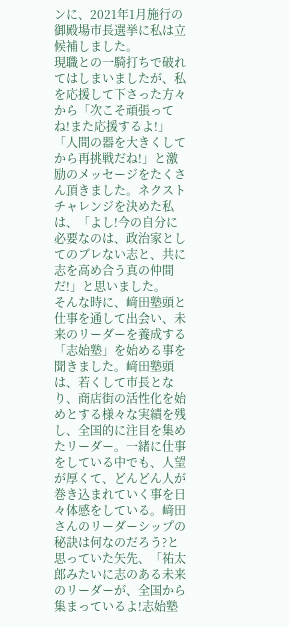ンに、2021年1月施行の御殿場市長選挙に私は立候補しました。
現職との一騎打ちで破れてはしまいましたが、私を応援して下さった方々から「次こそ頑張ってね!また応援するよ!」「人間の器を大きくしてから再挑戦だね!」と激励のメッセージをたくさん頂きました。ネクストチャレンジを決めた私は、「よし!今の自分に必要なのは、政治家としてのブレない志と、共に志を高め合う真の仲間だ!」と思いました。
そんな時に、﨑田塾頭と仕事を通して出会い、未来のリーダーを養成する「志始塾」を始める事を聞きました。﨑田塾頭は、若くして市長となり、商店街の活性化を始めとする様々な実績を残し、全国的に注目を集めたリーダー。一緒に仕事をしている中でも、人望が厚くて、どんどん人が巻き込まれていく事を日々体感をしている。﨑田さんのリーダーシップの秘訣は何なのだろう?と思っていた矢先、「祐太郎みたいに志のある未来のリーダーが、全国から集まっているよ!志始塾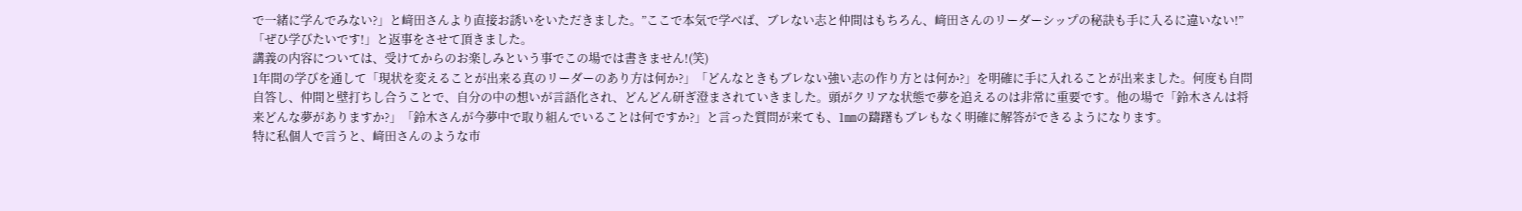で一緒に学んでみない?」と﨑田さんより直接お誘いをいただきました。”ここで本気で学べば、ブレない志と仲間はもちろん、﨑田さんのリーダーシップの秘訣も手に入るに違いない!”「ぜひ学びたいです!」と返事をさせて頂きました。
講義の内容については、受けてからのお楽しみという事でこの場では書きません!(笑)
1年間の学びを通して「現状を変えることが出来る真のリーダーのあり方は何か?」「どんなときもブレない強い志の作り方とは何か?」を明確に手に入れることが出来ました。何度も自問自答し、仲間と壁打ちし合うことで、自分の中の想いが言語化され、どんどん研ぎ澄まされていきました。頭がクリアな状態で夢を追えるのは非常に重要です。他の場で「鈴木さんは将来どんな夢がありますか?」「鈴木さんが今夢中で取り組んでいることは何ですか?」と言った質問が来ても、1㎜の躊躇もブレもなく明確に解答ができるようになります。
特に私個人で言うと、﨑田さんのような市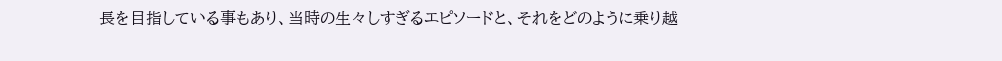長を目指している事もあり、当時の生々しすぎるエピソードと、それをどのように乗り越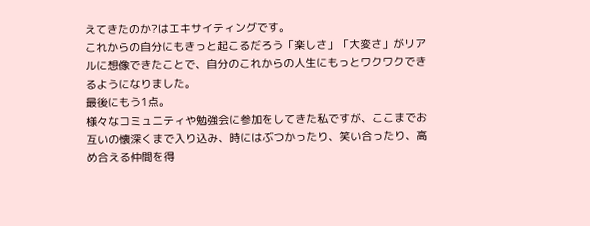えてきたのか?はエキサイティングです。
これからの自分にもきっと起こるだろう「楽しさ」「大変さ」がリアルに想像できたことで、自分のこれからの人生にもっとワクワクできるようになりました。
最後にもう1点。
様々なコミュニティや勉強会に参加をしてきた私ですが、ここまでお互いの懐深くまで入り込み、時にはぶつかったり、笑い合ったり、高め合える仲間を得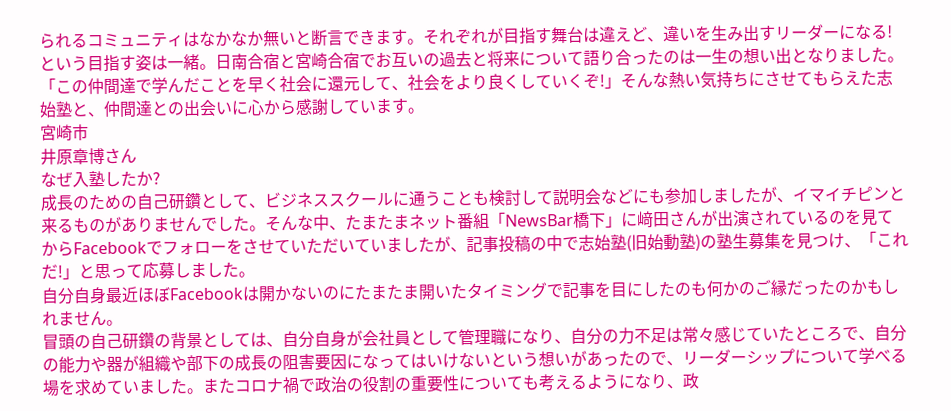られるコミュニティはなかなか無いと断言できます。それぞれが目指す舞台は違えど、違いを生み出すリーダーになる!という目指す姿は一緒。日南合宿と宮崎合宿でお互いの過去と将来について語り合ったのは一生の想い出となりました。
「この仲間達で学んだことを早く社会に還元して、社会をより良くしていくぞ!」そんな熱い気持ちにさせてもらえた志始塾と、仲間達との出会いに心から感謝しています。
宮崎市
井原章博さん
なぜ入塾したか?
成長のための自己研鑽として、ビジネススクールに通うことも検討して説明会などにも参加しましたが、イマイチピンと来るものがありませんでした。そんな中、たまたまネット番組「NewsBar橋下」に﨑田さんが出演されているのを見てからFacebookでフォローをさせていただいていましたが、記事投稿の中で志始塾(旧始動塾)の塾生募集を見つけ、「これだ!」と思って応募しました。
自分自身最近ほぼFacebookは開かないのにたまたま開いたタイミングで記事を目にしたのも何かのご縁だったのかもしれません。
冒頭の自己研鑽の背景としては、自分自身が会社員として管理職になり、自分の力不足は常々感じていたところで、自分の能力や器が組織や部下の成長の阻害要因になってはいけないという想いがあったので、リーダーシップについて学べる場を求めていました。またコロナ禍で政治の役割の重要性についても考えるようになり、政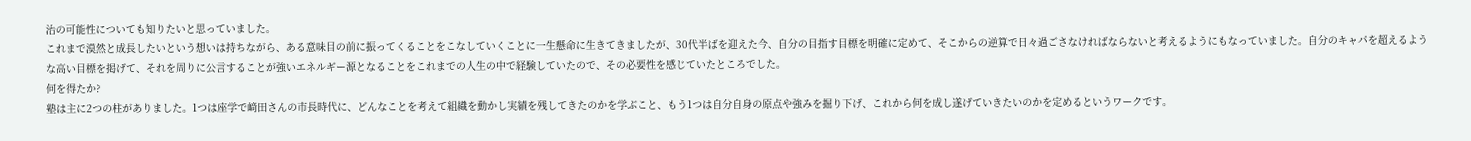治の可能性についても知りたいと思っていました。
これまで漠然と成長したいという想いは持ちながら、ある意味目の前に振ってくることをこなしていくことに一生懸命に生きてきましたが、30代半ばを迎えた今、自分の目指す目標を明確に定めて、そこからの逆算で日々過ごさなければならないと考えるようにもなっていました。自分のキャパを超えるような高い目標を掲げて、それを周りに公言することが強いエネルギー源となることをこれまでの人生の中で経験していたので、その必要性を感じていたところでした。
何を得たか?
塾は主に2つの柱がありました。1つは座学で﨑田さんの市長時代に、どんなことを考えて組織を動かし実績を残してきたのかを学ぶこと、もう1つは自分自身の原点や強みを掘り下げ、これから何を成し遂げていきたいのかを定めるというワークです。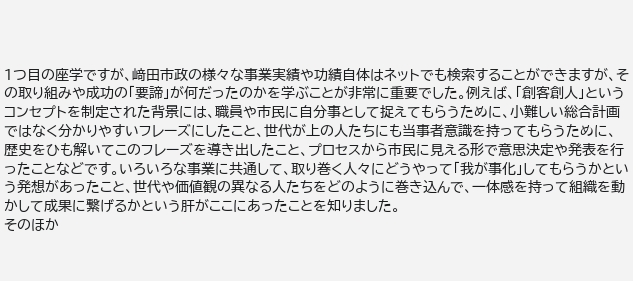1つ目の座学ですが、﨑田市政の様々な事業実績や功績自体はネットでも検索することができますが、その取り組みや成功の「要諦」が何だったのかを学ぶことが非常に重要でした。例えば、「創客創人」というコンセプトを制定された背景には、職員や市民に自分事として捉えてもらうために、小難しい総合計画ではなく分かりやすいフレーズにしたこと、世代が上の人たちにも当事者意識を持ってもらうために、歴史をひも解いてこのフレーズを導き出したこと、プロセスから市民に見える形で意思決定や発表を行ったことなどです。いろいろな事業に共通して、取り巻く人々にどうやって「我が事化」してもらうかという発想があったこと、世代や価値観の異なる人たちをどのように巻き込んで、一体感を持って組織を動かして成果に繋げるかという肝がここにあったことを知りました。
そのほか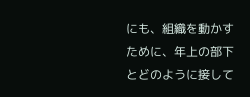にも、組織を動かすために、年上の部下とどのように接して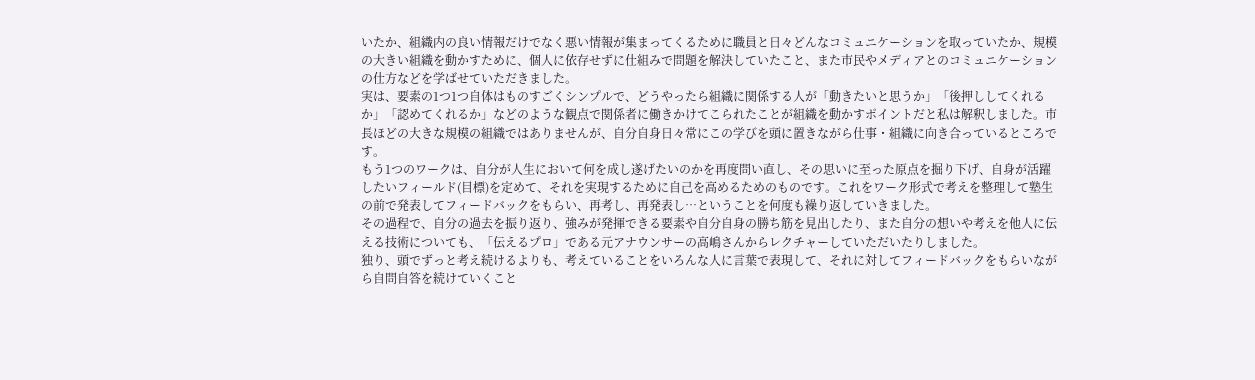いたか、組織内の良い情報だけでなく悪い情報が集まってくるために職員と日々どんなコミュニケーションを取っていたか、規模の大きい組織を動かすために、個人に依存せずに仕組みで問題を解決していたこと、また市民やメディアとのコミュニケーションの仕方などを学ばせていただきました。
実は、要素の1つ1つ自体はものすごくシンプルで、どうやったら組織に関係する人が「動きたいと思うか」「後押ししてくれるか」「認めてくれるか」などのような観点で関係者に働きかけてこられたことが組織を動かすポイントだと私は解釈しました。市長ほどの大きな規模の組織ではありませんが、自分自身日々常にこの学びを頭に置きながら仕事・組織に向き合っているところです。
もう1つのワークは、自分が人生において何を成し遂げたいのかを再度問い直し、その思いに至った原点を掘り下げ、自身が活躍したいフィールド(目標)を定めて、それを実現するために自己を高めるためのものです。これをワーク形式で考えを整理して塾生の前で発表してフィードバックをもらい、再考し、再発表し…ということを何度も繰り返していきました。
その過程で、自分の過去を振り返り、強みが発揮できる要素や自分自身の勝ち筋を見出したり、また自分の想いや考えを他人に伝える技術についても、「伝えるプロ」である元アナウンサーの高嶋さんからレクチャーしていただいたりしました。
独り、頭でずっと考え続けるよりも、考えていることをいろんな人に言葉で表現して、それに対してフィードバックをもらいながら自問自答を続けていくこと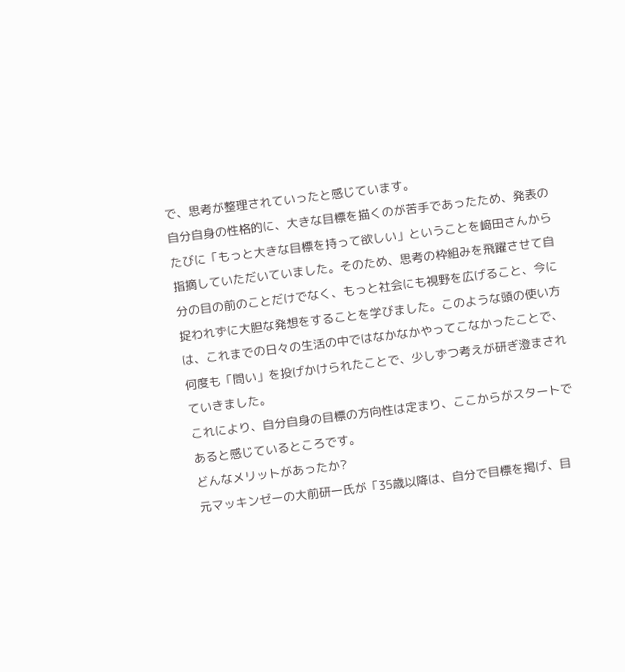で、思考が整理されていったと感じています。
自分自身の性格的に、大きな目標を描くのが苦手であったため、発表のたびに「もっと大きな目標を持って欲しい」ということを﨑田さんから指摘していただいていました。そのため、思考の枠組みを飛躍させて自分の目の前のことだけでなく、もっと社会にも視野を広げること、今に捉われずに大胆な発想をすることを学びました。このような頭の使い方は、これまでの日々の生活の中ではなかなかやってこなかったことで、何度も「問い」を投げかけられたことで、少しずつ考えが研ぎ澄まされていきました。
これにより、自分自身の目標の方向性は定まり、ここからがスタートであると感じているところです。
どんなメリットがあったか?
元マッキンゼーの大前研一氏が「35歳以降は、自分で目標を掲げ、目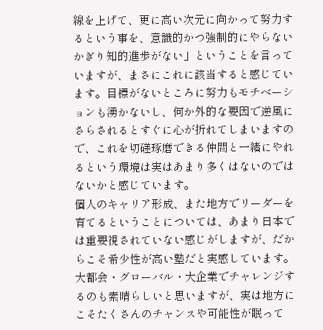線を上げて、更に高い次元に向かって努力するという事を、意識的かつ強制的にやらないかぎり知的進歩がない」ということを言っていますが、まさにこれに該当すると感じています。目標がないところに努力もモチベーションも湧かないし、何か外的な要因で逆風にさらされるとすぐに心が折れてしまいますので、これを切磋琢磨できる仲間と一緒にやれるという環境は実はあまり多くはないのではないかと感じています。
個人のキャリア形成、また地方でリーダーを育てるということについては、あまり日本では重要視されていない感じがしますが、だからこそ希少性が高い塾だと実感しています。大都会・グローバル・大企業でチャレンジするのも素晴らしいと思いますが、実は地方にこそたくさんのチャンスや可能性が眠って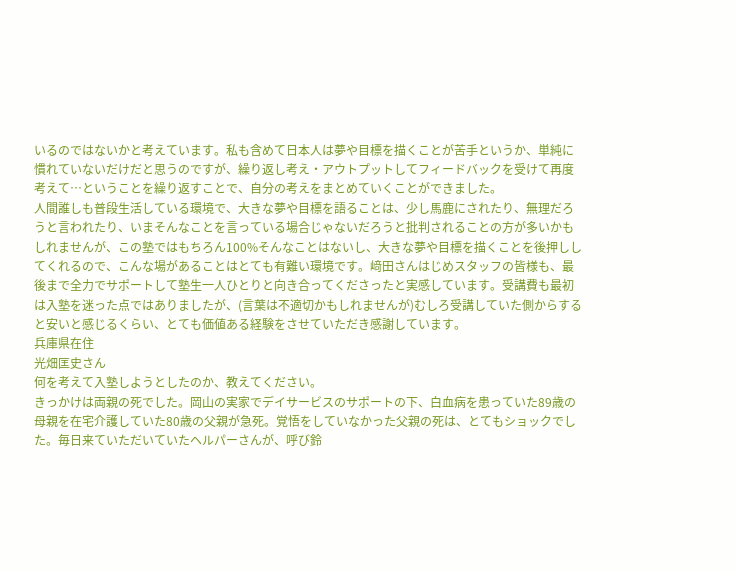いるのではないかと考えています。私も含めて日本人は夢や目標を描くことが苦手というか、単純に慣れていないだけだと思うのですが、繰り返し考え・アウトプットしてフィードバックを受けて再度考えて…ということを繰り返すことで、自分の考えをまとめていくことができました。
人間誰しも普段生活している環境で、大きな夢や目標を語ることは、少し馬鹿にされたり、無理だろうと言われたり、いまそんなことを言っている場合じゃないだろうと批判されることの方が多いかもしれませんが、この塾ではもちろん100%そんなことはないし、大きな夢や目標を描くことを後押ししてくれるので、こんな場があることはとても有難い環境です。﨑田さんはじめスタッフの皆様も、最後まで全力でサポートして塾生一人ひとりと向き合ってくださったと実感しています。受講費も最初は入塾を迷った点ではありましたが、(言葉は不適切かもしれませんが)むしろ受講していた側からすると安いと感じるくらい、とても価値ある経験をさせていただき感謝しています。
兵庫県在住
光畑匡史さん
何を考えて入塾しようとしたのか、教えてください。
きっかけは両親の死でした。岡山の実家でデイサービスのサポートの下、白血病を患っていた89歳の母親を在宅介護していた80歳の父親が急死。覚悟をしていなかった父親の死は、とてもショックでした。毎日来ていただいていたヘルパーさんが、呼び鈴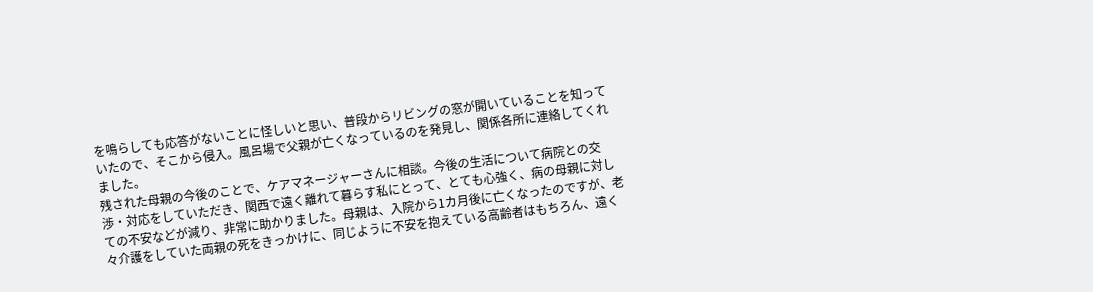を鳴らしても応答がないことに怪しいと思い、普段からリビングの窓が開いていることを知っていたので、そこから侵入。風呂場で父親が亡くなっているのを発見し、関係各所に連絡してくれました。
残された母親の今後のことで、ケアマネージャーさんに相談。今後の生活について病院との交渉・対応をしていただき、関西で遠く離れて暮らす私にとって、とても心強く、病の母親に対しての不安などが減り、非常に助かりました。母親は、入院から1カ月後に亡くなったのですが、老々介護をしていた両親の死をきっかけに、同じように不安を抱えている高齢者はもちろん、遠く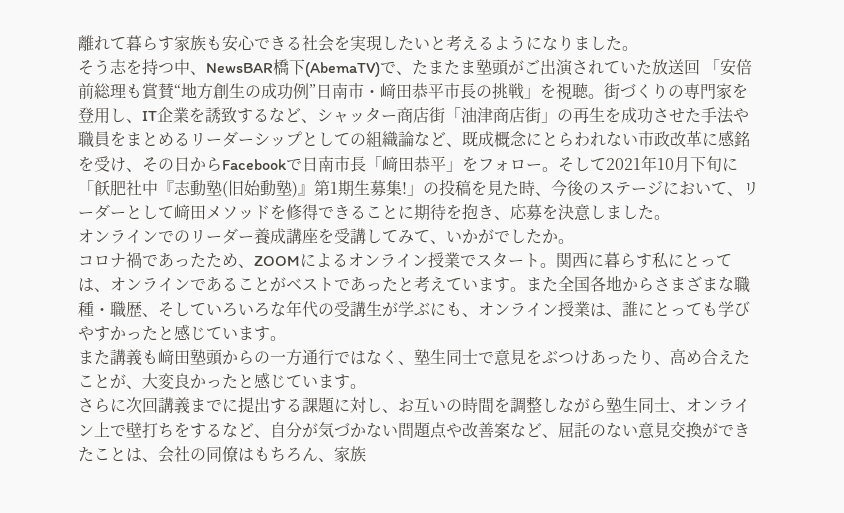離れて暮らす家族も安心できる社会を実現したいと考えるようになりました。
そう志を持つ中、NewsBAR橋下(AbemaTV)で、たまたま塾頭がご出演されていた放送回 「安倍前総理も賞賛“地方創生の成功例”日南市・﨑田恭平市長の挑戦」を視聴。街づくりの専門家を登用し、IT企業を誘致するなど、シャッター商店街「油津商店街」の再生を成功させた手法や職員をまとめるリーダーシップとしての組織論など、既成概念にとらわれない市政改革に感銘を受け、その日からFacebookで日南市長「﨑田恭平」をフォロー。そして2021年10月下旬に「飫肥社中『志動塾(旧始動塾)』第1期生募集!」の投稿を見た時、今後のステージにおいて、リーダーとして﨑田メソッドを修得できることに期待を抱き、応募を決意しました。
オンラインでのリーダー養成講座を受講してみて、いかがでしたか。
コロナ禍であったため、ZOOMによるオンライン授業でスタート。関西に暮らす私にとっては、オンラインであることがベストであったと考えています。また全国各地からさまざまな職種・職歴、そしていろいろな年代の受講生が学ぶにも、オンライン授業は、誰にとっても学びやすかったと感じています。
また講義も﨑田塾頭からの一方通行ではなく、塾生同士で意見をぶつけあったり、高め合えたことが、大変良かったと感じています。
さらに次回講義までに提出する課題に対し、お互いの時間を調整しながら塾生同士、オンライン上で壁打ちをするなど、自分が気づかない問題点や改善案など、屈託のない意見交換ができたことは、会社の同僚はもちろん、家族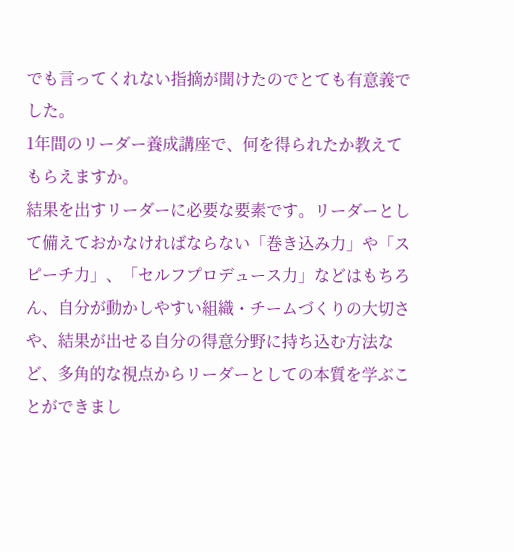でも言ってくれない指摘が聞けたのでとても有意義でした。
1年間のリーダー養成講座で、何を得られたか教えてもらえますか。
結果を出すリーダーに必要な要素です。リーダーとして備えておかなければならない「巻き込み力」や「スピーチ力」、「セルフプロデュース力」などはもちろん、自分が動かしやすい組織・チームづくりの大切さや、結果が出せる自分の得意分野に持ち込む方法など、多角的な視点からリーダーとしての本質を学ぶことができまし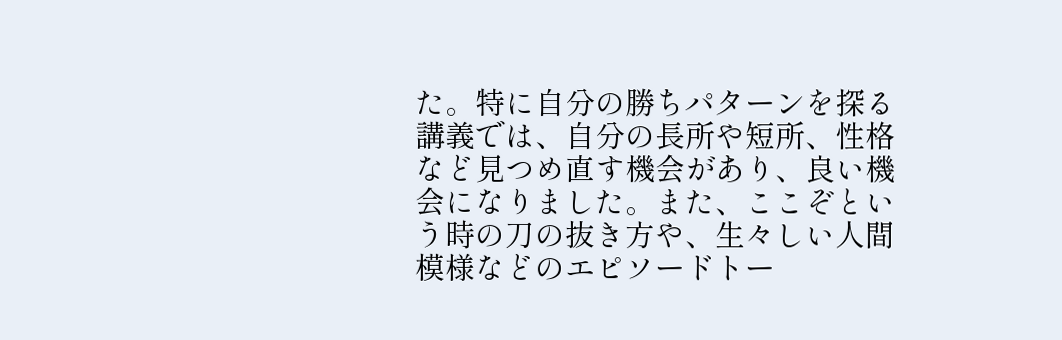た。特に自分の勝ちパターンを探る講義では、自分の長所や短所、性格など見つめ直す機会があり、良い機会になりました。また、ここぞという時の刀の抜き方や、生々しい人間模様などのエピソードトー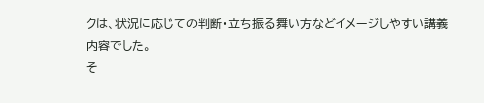クは、状況に応じての判断・立ち振る舞い方などイメージしやすい講義内容でした。
そ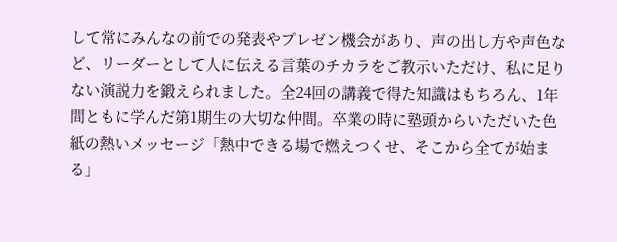して常にみんなの前での発表やプレゼン機会があり、声の出し方や声色など、リーダーとして人に伝える言葉のチカラをご教示いただけ、私に足りない演説力を鍛えられました。全24回の講義で得た知識はもちろん、1年間ともに学んだ第1期生の大切な仲間。卒業の時に塾頭からいただいた色紙の熱いメッセージ「熱中できる場で燃えつくせ、そこから全てが始まる」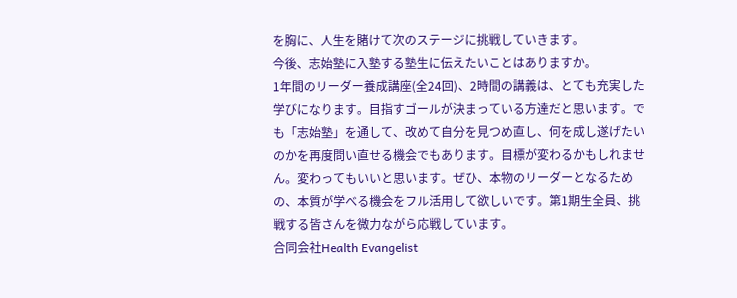を胸に、人生を賭けて次のステージに挑戦していきます。
今後、志始塾に入塾する塾生に伝えたいことはありますか。
1年間のリーダー養成講座(全24回)、2時間の講義は、とても充実した学びになります。目指すゴールが決まっている方達だと思います。でも「志始塾」を通して、改めて自分を見つめ直し、何を成し遂げたいのかを再度問い直せる機会でもあります。目標が変わるかもしれません。変わってもいいと思います。ぜひ、本物のリーダーとなるための、本質が学べる機会をフル活用して欲しいです。第1期生全員、挑戦する皆さんを微力ながら応戦しています。
合同会社Health Evangelist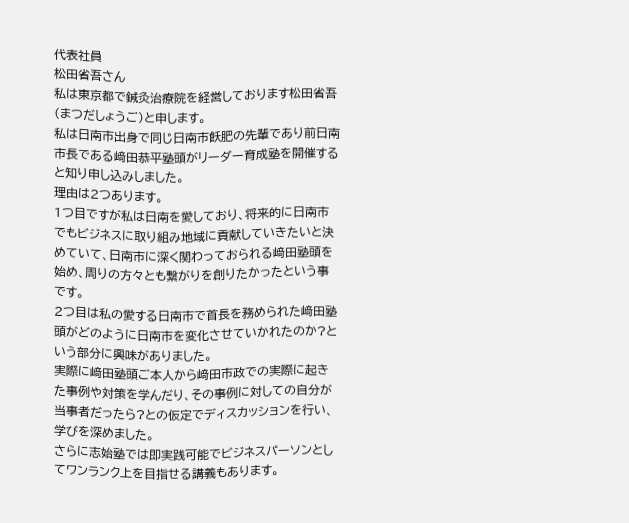代表社員
松田省吾さん
私は東京都で鍼灸治療院を経営しております松田省吾(まつだしょうご)と申します。
私は日南市出身で同じ日南市飫肥の先輩であり前日南市長である﨑田恭平塾頭がリーダー育成塾を開催すると知り申し込みしました。
理由は2つあります。
1つ目ですが私は日南を愛しており、将来的に日南市でもビジネスに取り組み地域に貢献していきたいと決めていて、日南市に深く関わっておられる﨑田塾頭を始め、周りの方々とも繋がりを創りたかったという事です。
2つ目は私の愛する日南市で首長を務められた﨑田塾頭がどのように日南市を変化させていかれたのか?という部分に興味がありました。
実際に﨑田塾頭ご本人から﨑田市政での実際に起きた事例や対策を学んだり、その事例に対しての自分が当事者だったら?との仮定でディスカッションを行い、学びを深めました。
さらに志始塾では即実践可能でビジネスパーソンとしてワンランク上を目指せる講義もあります。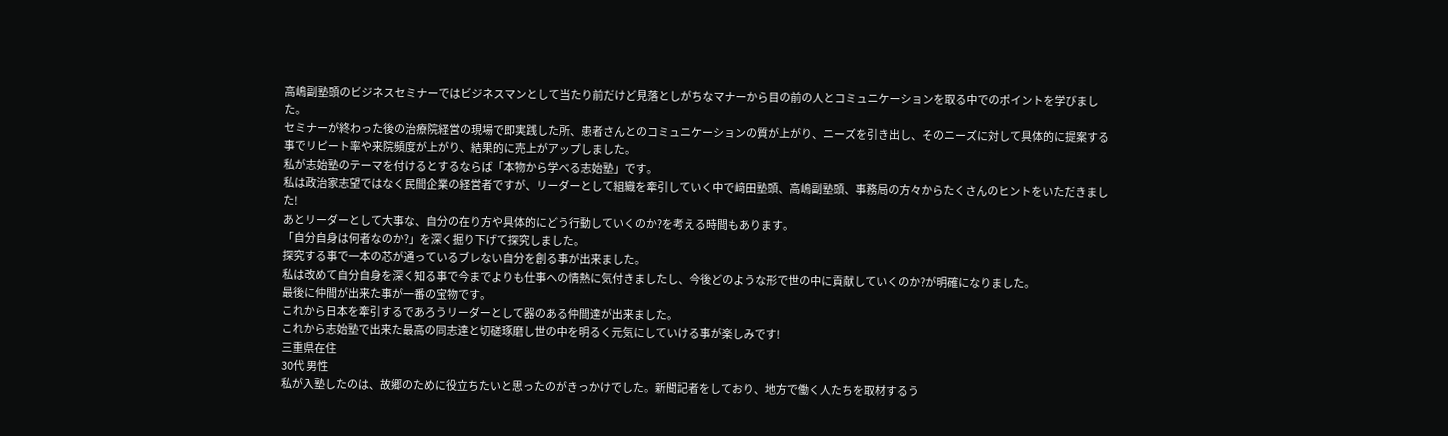高嶋副塾頭のビジネスセミナーではビジネスマンとして当たり前だけど見落としがちなマナーから目の前の人とコミュニケーションを取る中でのポイントを学びました。
セミナーが終わった後の治療院経営の現場で即実践した所、患者さんとのコミュニケーションの質が上がり、ニーズを引き出し、そのニーズに対して具体的に提案する事でリピート率や来院頻度が上がり、結果的に売上がアップしました。
私が志始塾のテーマを付けるとするならば「本物から学べる志始塾」です。
私は政治家志望ではなく民間企業の経営者ですが、リーダーとして組織を牽引していく中で﨑田塾頭、高嶋副塾頭、事務局の方々からたくさんのヒントをいただきました!
あとリーダーとして大事な、自分の在り方や具体的にどう行動していくのか?を考える時間もあります。
「自分自身は何者なのか?」を深く掘り下げて探究しました。
探究する事で一本の芯が通っているブレない自分を創る事が出来ました。
私は改めて自分自身を深く知る事で今までよりも仕事への情熱に気付きましたし、今後どのような形で世の中に貢献していくのか?が明確になりました。
最後に仲間が出来た事が一番の宝物です。
これから日本を牽引するであろうリーダーとして器のある仲間達が出来ました。
これから志始塾で出来た最高の同志達と切磋琢磨し世の中を明るく元気にしていける事が楽しみです!
三重県在住
30代 男性
私が入塾したのは、故郷のために役立ちたいと思ったのがきっかけでした。新聞記者をしており、地方で働く人たちを取材するう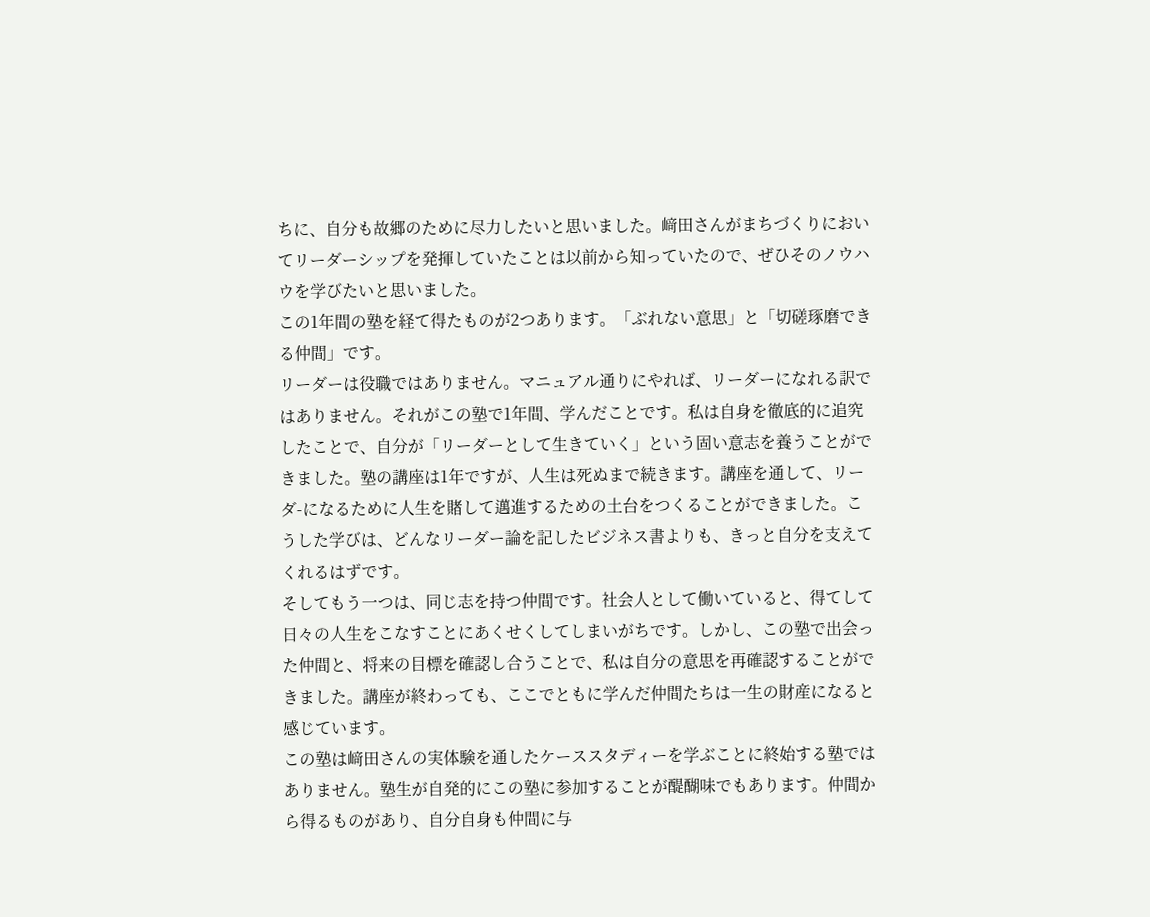ちに、自分も故郷のために尽力したいと思いました。﨑田さんがまちづくりにおいてリーダーシップを発揮していたことは以前から知っていたので、ぜひそのノウハウを学びたいと思いました。
この1年間の塾を経て得たものが2つあります。「ぶれない意思」と「切磋琢磨できる仲間」です。
リーダーは役職ではありません。マニュアル通りにやれば、リーダーになれる訳ではありません。それがこの塾で1年間、学んだことです。私は自身を徹底的に追究したことで、自分が「リーダーとして生きていく」という固い意志を養うことができました。塾の講座は1年ですが、人生は死ぬまで続きます。講座を通して、リーダ-になるために人生を賭して邁進するための土台をつくることができました。こうした学びは、どんなリーダー論を記したビジネス書よりも、きっと自分を支えてくれるはずです。
そしてもう一つは、同じ志を持つ仲間です。社会人として働いていると、得てして日々の人生をこなすことにあくせくしてしまいがちです。しかし、この塾で出会った仲間と、将来の目標を確認し合うことで、私は自分の意思を再確認することができました。講座が終わっても、ここでともに学んだ仲間たちは一生の財産になると感じています。
この塾は﨑田さんの実体験を通したケーススタディーを学ぶことに終始する塾ではありません。塾生が自発的にこの塾に参加することが醍醐味でもあります。仲間から得るものがあり、自分自身も仲間に与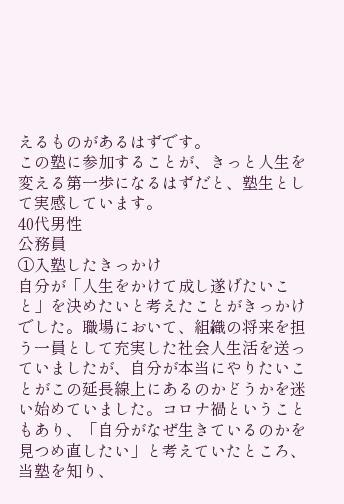えるものがあるはずです。
この塾に参加することが、きっと人生を変える第一歩になるはずだと、塾生として実感しています。
40代男性
公務員
①入塾したきっかけ
自分が「人生をかけて成し遂げたいこと」を決めたいと考えたことがきっかけでした。職場において、組織の将来を担う一員として充実した社会人生活を送っていましたが、自分が本当にやりたいことがこの延長線上にあるのかどうかを迷い始めていました。コロナ禍ということもあり、「自分がなぜ生きているのかを見つめ直したい」と考えていたところ、当塾を知り、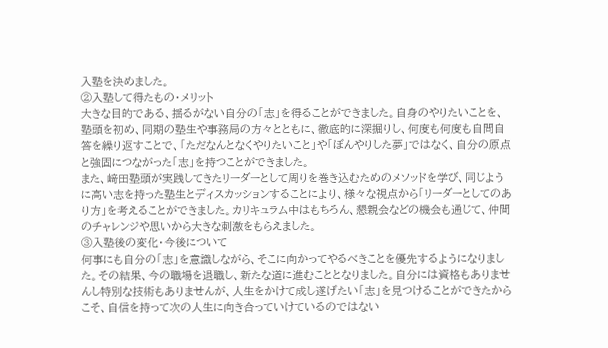入塾を決めました。
②入塾して得たもの・メリット
大きな目的である、揺るがない自分の「志」を得ることができました。自身のやりたいことを、塾頭を初め、同期の塾生や事務局の方々とともに、徹底的に深掘りし、何度も何度も自問自答を繰り返すことで、「ただなんとなくやりたいこと」や「ぼんやりした夢」ではなく、自分の原点と強固につながった「志」を持つことができました。
また、﨑田塾頭が実践してきたリーダーとして周りを巻き込むためのメソッドを学び、同じように高い志を持った塾生とディスカッションすることにより、様々な視点から「リーダーとしてのあり方」を考えることができました。カリキュラム中はもちろん、懇親会などの機会も通じて、仲間のチャレンジや思いから大きな刺激をもらえました。
③入塾後の変化・今後について
何事にも自分の「志」を意識しながら、そこに向かってやるべきことを優先するようになりました。その結果、今の職場を退職し、新たな道に進むこととなりました。自分には資格もありませんし特別な技術もありませんが、人生をかけて成し遂げたい「志」を見つけることができたからこそ、自信を持って次の人生に向き合っていけているのではない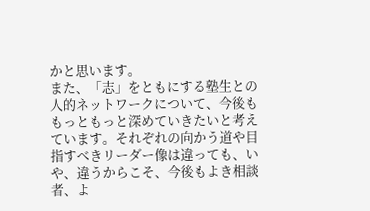かと思います。
また、「志」をともにする塾生との人的ネットワークについて、今後ももっともっと深めていきたいと考えています。それぞれの向かう道や目指すべきリーダー像は違っても、いや、違うからこそ、今後もよき相談者、よ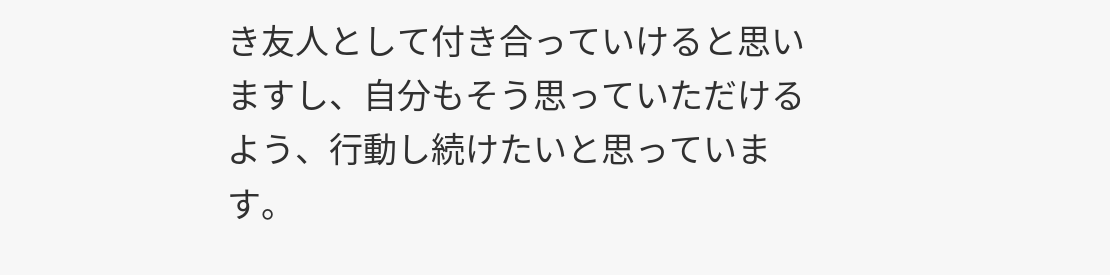き友人として付き合っていけると思いますし、自分もそう思っていただけるよう、行動し続けたいと思っています。